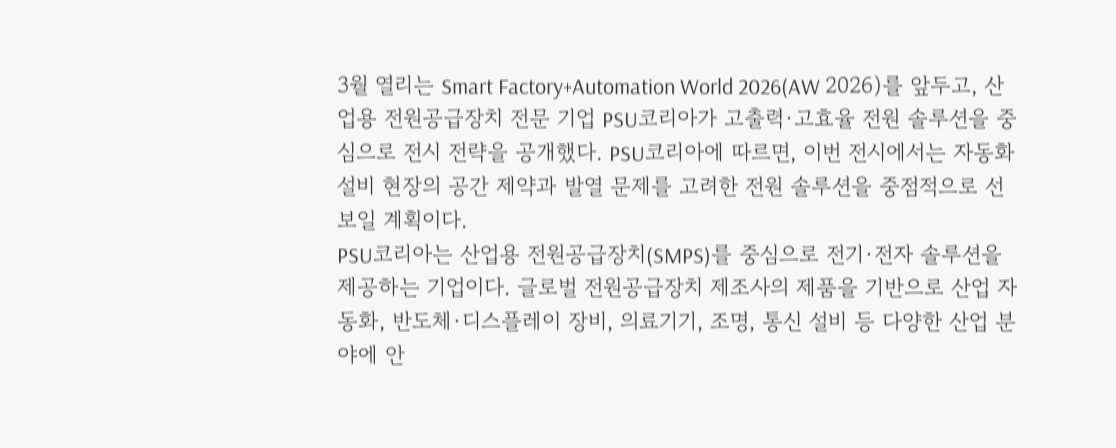3월 열리는 Smart Factory+Automation World 2026(AW 2026)를 앞두고, 산업용 전원공급장치 전문 기업 PSU코리아가 고출력·고효율 전원 솔루션을 중심으로 전시 전략을 공개했다. PSU코리아에 따르면, 이번 전시에서는 자동화 설비 현장의 공간 제약과 발열 문제를 고려한 전원 솔루션을 중점적으로 선보일 계획이다.
PSU코리아는 산업용 전원공급장치(SMPS)를 중심으로 전기·전자 솔루션을 제공하는 기업이다. 글로벌 전원공급장치 제조사의 제품을 기반으로 산업 자동화, 반도체·디스플레이 장비, 의료기기, 조명, 통신 설비 등 다양한 산업 분야에 안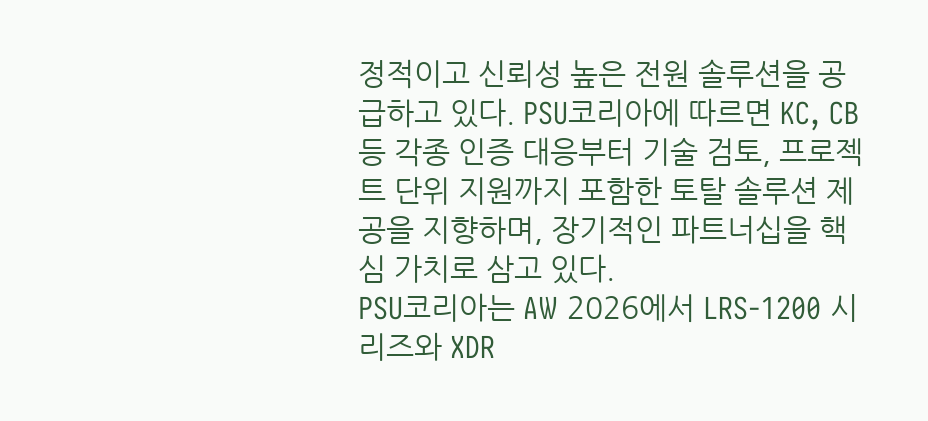정적이고 신뢰성 높은 전원 솔루션을 공급하고 있다. PSU코리아에 따르면 KC, CB 등 각종 인증 대응부터 기술 검토, 프로젝트 단위 지원까지 포함한 토탈 솔루션 제공을 지향하며, 장기적인 파트너십을 핵심 가치로 삼고 있다.
PSU코리아는 AW 2026에서 LRS-1200 시리즈와 XDR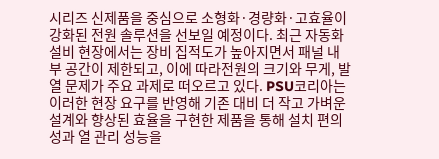시리즈 신제품을 중심으로 소형화·경량화·고효율이 강화된 전원 솔루션을 선보일 예정이다. 최근 자동화 설비 현장에서는 장비 집적도가 높아지면서 패널 내부 공간이 제한되고, 이에 따라전원의 크기와 무게, 발열 문제가 주요 과제로 떠오르고 있다. PSU코리아는 이러한 현장 요구를 반영해 기존 대비 더 작고 가벼운 설계와 향상된 효율을 구현한 제품을 통해 설치 편의성과 열 관리 성능을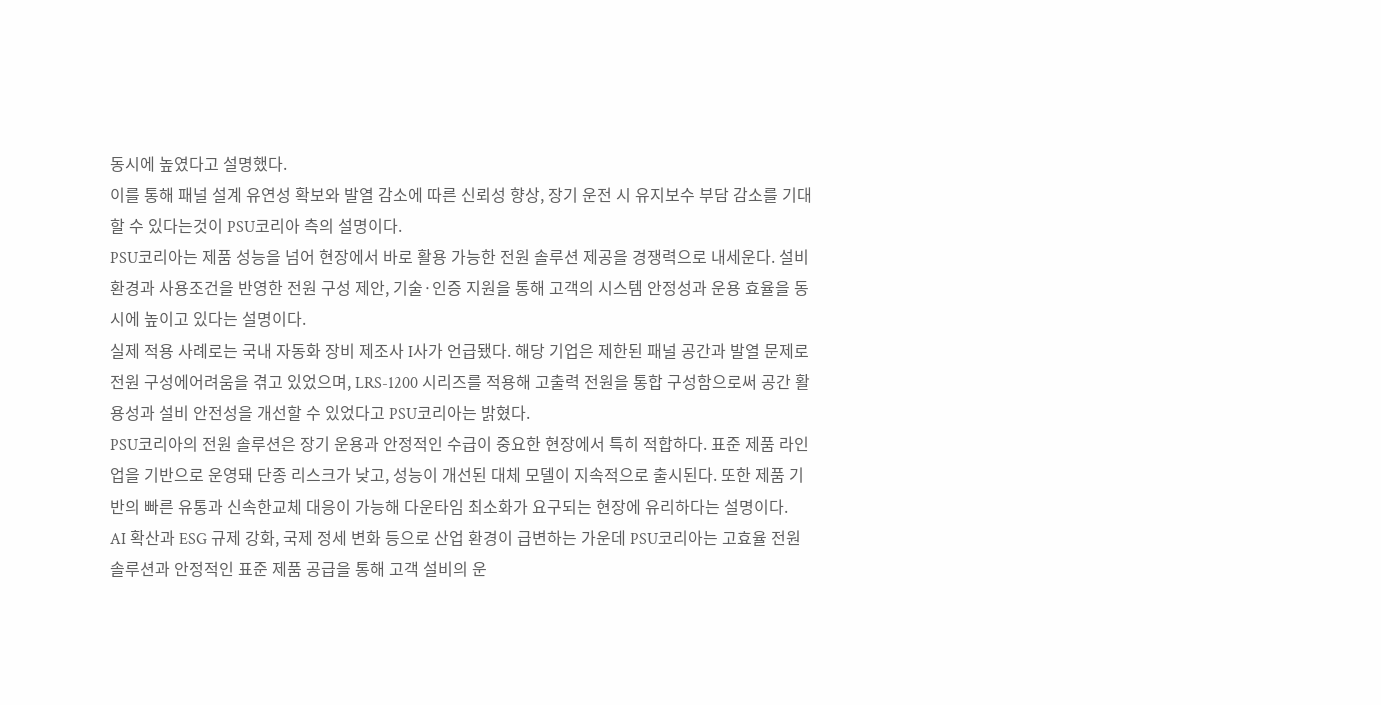동시에 높였다고 설명했다.
이를 통해 패널 설계 유연성 확보와 발열 감소에 따른 신뢰성 향상, 장기 운전 시 유지보수 부담 감소를 기대할 수 있다는것이 PSU코리아 측의 설명이다.
PSU코리아는 제품 성능을 넘어 현장에서 바로 활용 가능한 전원 솔루션 제공을 경쟁력으로 내세운다. 설비 환경과 사용조건을 반영한 전원 구성 제안, 기술·인증 지원을 통해 고객의 시스템 안정성과 운용 효율을 동시에 높이고 있다는 설명이다.
실제 적용 사례로는 국내 자동화 장비 제조사 I사가 언급됐다. 해당 기업은 제한된 패널 공간과 발열 문제로 전원 구성에어려움을 겪고 있었으며, LRS-1200 시리즈를 적용해 고출력 전원을 통합 구성함으로써 공간 활용성과 설비 안전성을 개선할 수 있었다고 PSU코리아는 밝혔다.
PSU코리아의 전원 솔루션은 장기 운용과 안정적인 수급이 중요한 현장에서 특히 적합하다. 표준 제품 라인업을 기반으로 운영돼 단종 리스크가 낮고, 성능이 개선된 대체 모델이 지속적으로 출시된다. 또한 제품 기반의 빠른 유통과 신속한교체 대응이 가능해 다운타임 최소화가 요구되는 현장에 유리하다는 설명이다.
AI 확산과 ESG 규제 강화, 국제 정세 변화 등으로 산업 환경이 급변하는 가운데 PSU코리아는 고효율 전원 솔루션과 안정적인 표준 제품 공급을 통해 고객 설비의 운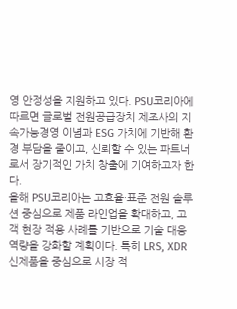영 안정성을 지원하고 있다. PSU코리아에 따르면 글로벌 전원공급장치 제조사의 지속가능경영 이념과 ESG 가치에 기반해 환경 부담을 줄이고, 신뢰할 수 있는 파트너로서 장기적인 가치 창출에 기여하고자 한다.
올해 PSU코리아는 고효율·표준 전원 솔루션 중심으로 제품 라인업을 확대하고, 고객 현장 적용 사례를 기반으로 기술 대응 역량을 강화할 계획이다. 특히 LRS, XDR 신제품을 중심으로 시장 적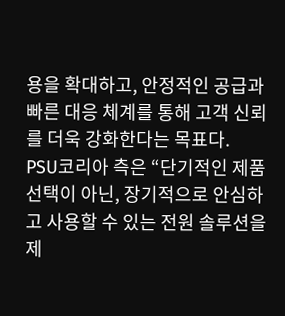용을 확대하고, 안정적인 공급과 빠른 대응 체계를 통해 고객 신뢰를 더욱 강화한다는 목표다.
PSU코리아 측은 “단기적인 제품 선택이 아닌, 장기적으로 안심하고 사용할 수 있는 전원 솔루션을 제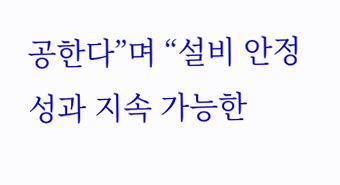공한다”며 “설비 안정성과 지속 가능한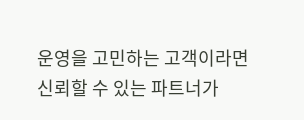운영을 고민하는 고객이라면 신뢰할 수 있는 파트너가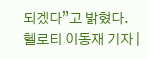되겠다”고 밝혔다.
헬로티 이동재 기자 |